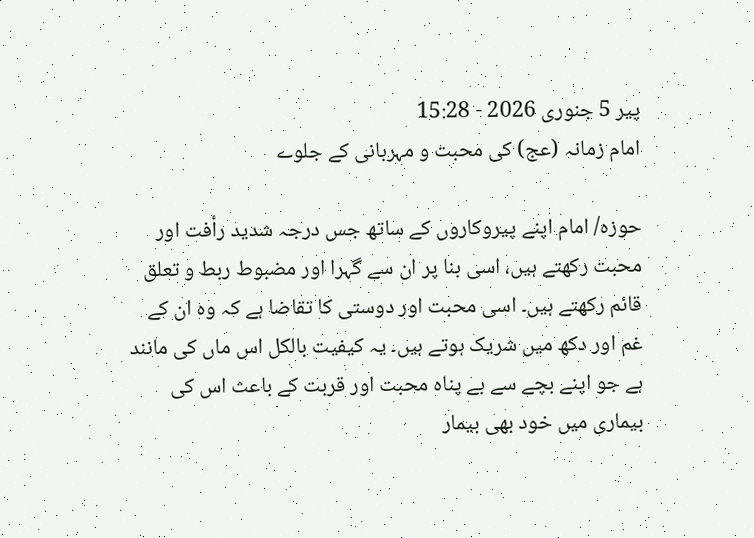پیر 5 جنوری 2026 - 15:28
امام زمانہ (عج) کی محبت و مہربانی کے جلوے

حوزہ/ امام اپنے پیروکاروں کے ساتھ جس درجہ شدید رأفت اور محبت رکھتے ہیں، اسی بنا پر ان سے گہرا اور مضبوط ربط و تعلق قائم رکھتے ہیں۔ اسی محبت اور دوستی کا تقاضا ہے کہ وہ ان کے غم اور دکھ میں شریک ہوتے ہیں۔ یہ کیفیت بالکل اس ماں کی مانند ہے جو اپنے بچے سے بے پناہ محبت اور قربت کے باعث اس کی بیماری میں خود بھی بیمار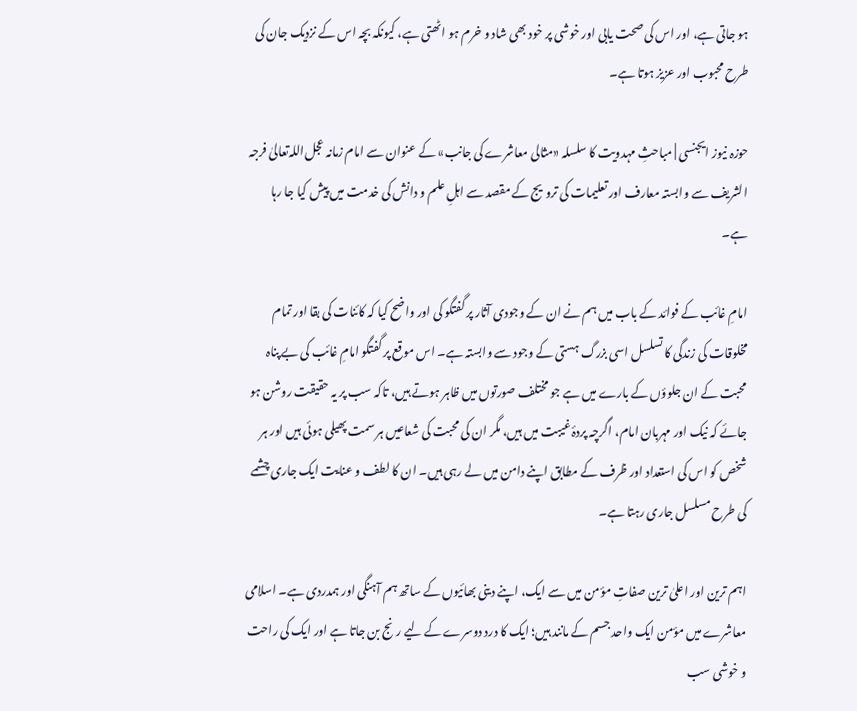ہو جاتی ہے، اور اس کی صحت یابی اور خوشی پر خود بھی شاد و خرم ہو اٹھتی ہے، کیونکہ بچہ اس کے نزدیک جان کی طرح محبوب اور عزیز ہوتا ہے۔

حوزہ نیوز ایجنسی | مباحثِ مہدویت کا سلسلہ «مثالی معاشرے کی جانب» کے عنوان سے امام زمانہ عجل‌اللہ‌تعالیٰ فرجہ الشریف سے وابستہ معارف اور تعلیمات کی ترویج کے مقصد سے اہلِ علم و دانش کی خدمت میں پیش کیا جا رہا ہے۔

امامِ غائب کے فوائد کے باب میں ہم نے ان کے وجودی آثار پر گفتگو کی اور واضح کیا کہ کائنات کی بقا اور تمام مخلوقات کی زندگی کا تسلسل اسی بزرگ ہستی کے وجود سے وابستہ ہے۔ اس موقع پر گفتگو امامِ غائب کی بے پناہ محبت کے ان جلوؤں کے بارے میں ہے جو مختلف صورتوں میں ظاہر ہوتے ہیں، تاکہ سب پر یہ حقیقت روشن ہو جائے کہ نیک اور مہربان امام، اگرچہ پردۂ غیبت میں ہیں، مگر ان کی محبت کی شعاعیں ہر سمت پھیلی ہوئی ہیں اور ہر شخص کو اس کی استعداد اور ظرف کے مطابق اپنے دامن میں لے رہی ہیں۔ ان کا لطف و عنایت ایک جاری چشمے کی طرح مسلسل جاری رہتا ہے۔

اہم ترین اور اعلیٰ ترین صفاتِ مؤمن میں سے ایک، اپنے دینی بھائیوں کے ساتھ ہم آہنگی اور ہمدردی ہے۔ اسلامی معاشرے میں مؤمن ایک واحد جسم کے مانند ہیں؛ ایک کا درد دوسرے کے لیے رنج بن جاتا ہے اور ایک کی راحت و خوشی سب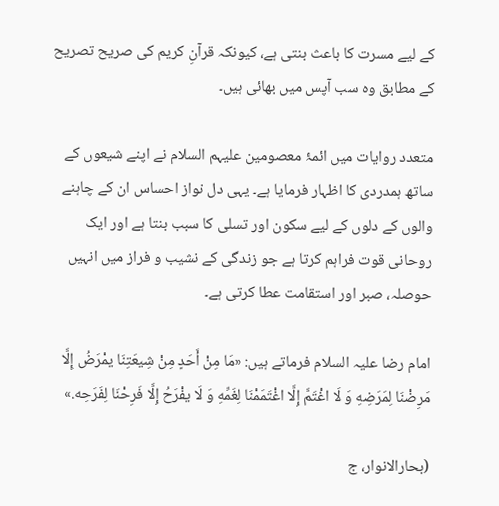کے لیے مسرت کا باعث بنتی ہے، کیونکہ قرآنِ کریم کی صریح تصریح کے مطابق وہ سب آپس میں بھائی ہیں۔

متعدد روایات میں ائمۂ معصومین علیہم السلام نے اپنے شیعوں کے ساتھ ہمدردی کا اظہار فرمایا ہے۔ یہی دل نواز احساس ان کے چاہنے والوں کے دلوں کے لیے سکون اور تسلی کا سبب بنتا ہے اور ایک روحانی قوت فراہم کرتا ہے جو زندگی کے نشیب و فراز میں انہیں حوصلہ، صبر اور استقامت عطا کرتی ہے۔

امام رضا علیہ السلام فرماتے ہیں: «مَا مِنْ أَحَدٍ مِنْ شِیعَتِنَا یمْرَضُ إِلَّا مَرِضْنَا لِمَرَضِهِ وَ لَا اغْتَمَّ إِلَّا اغْتَمَمْنَا لِغَمِّهِ وَ لَا یفْرَحُ إِلَّا فَرِحْنَا لِفَرَحِه.»

(بحارالانوار، ج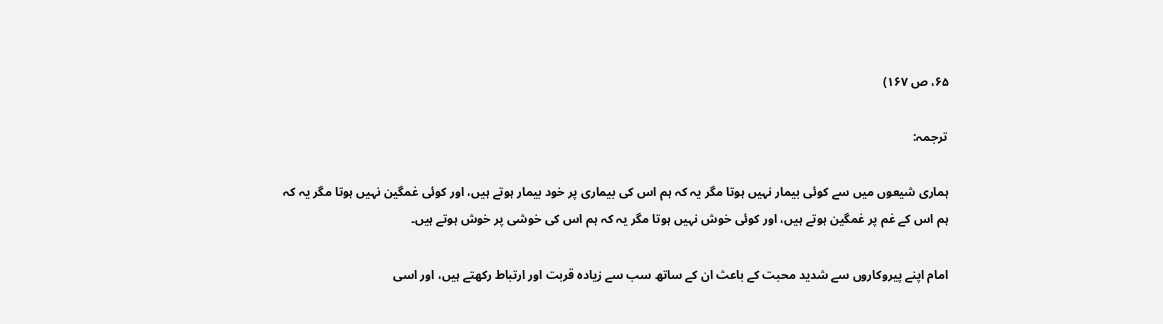۶۵، ص ۱۶۷)

ترجمہ:

ہماری شیعوں میں سے کوئی بیمار نہیں ہوتا مگر یہ کہ ہم اس کی بیماری پر خود بیمار ہوتے ہیں، اور کوئی غمگین نہیں ہوتا مگر یہ کہ ہم اس کے غم پر غمگین ہوتے ہیں، اور کوئی خوش نہیں ہوتا مگر یہ کہ ہم اس کی خوشی پر خوش ہوتے ہیں۔

امام اپنے پیروکاروں سے شدید محبت کے باعث ان کے ساتھ سب سے زیادہ قربت اور ارتباط رکھتے ہیں، اور اسی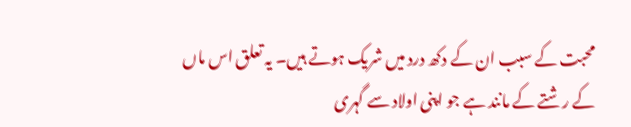محبت کے سبب ان کے دکھ درد میں شریک ہوتے ہیں۔ یہ تعلق اس ماں کے رشتے کے مانند ہے جو اپنی اولاد سے گہری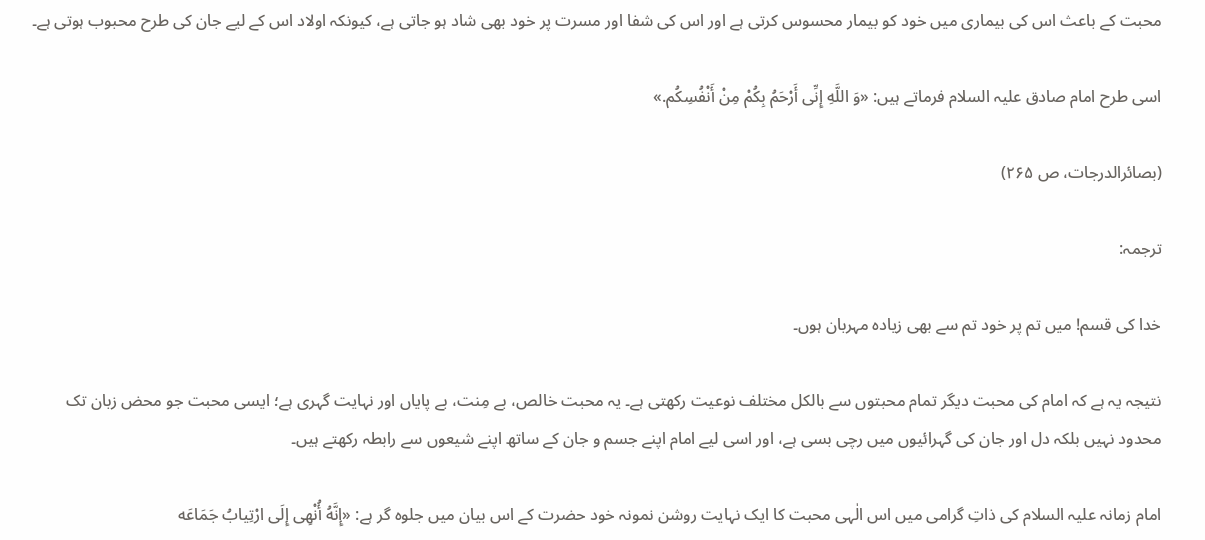محبت کے باعث اس کی بیماری میں خود کو بیمار محسوس کرتی ہے اور اس کی شفا اور مسرت پر خود بھی شاد ہو جاتی ہے، کیونکہ اولاد اس کے لیے جان کی طرح محبوب ہوتی ہے۔

اسی طرح امام صادق علیہ السلام فرماتے ہیں: «وَ اللَّهِ إِنِّی أَرْحَمُ بِکُمْ مِنْ أَنْفُسِکُم.»

(بصائرالدرجات، ص ۲۶۵)

ترجمہ:

خدا کی قسم! میں تم پر خود تم سے بھی زیادہ مہربان ہوں۔

نتیجہ یہ ہے کہ امام کی محبت دیگر تمام محبتوں سے بالکل مختلف نوعیت رکھتی ہے۔ یہ محبت خالص، بے مِنت، بے پایاں اور نہایت گہری ہے؛ ایسی محبت جو محض زبان تک محدود نہیں بلکہ دل اور جان کی گہرائیوں میں رچی بسی ہے، اور اسی لیے امام اپنے جسم و جان کے ساتھ اپنے شیعوں سے رابطہ رکھتے ہیں۔

امام زمانہ علیہ السلام کی ذاتِ گرامی میں اس الٰہی محبت کا ایک نہایت روشن نمونہ خود حضرت کے اس بیان میں جلوہ گر ہے: «إِنَّهُ أُنْهِی إِلَی ارْتِیابُ جَمَاعَه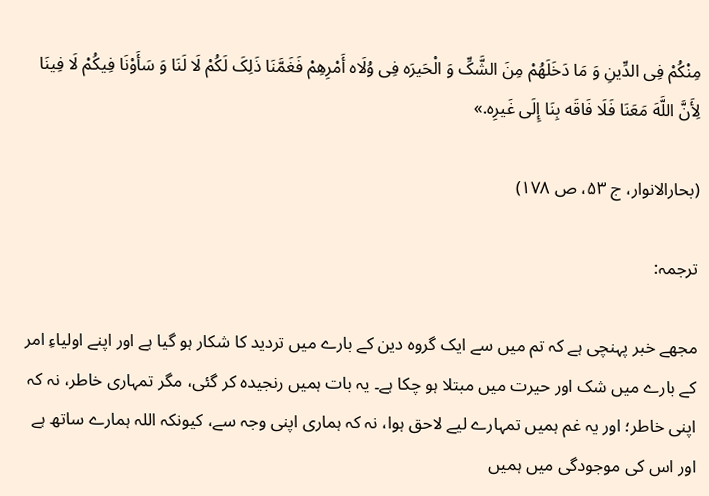مِنْکُمْ فِی الدِّینِ وَ مَا دَخَلَهُمْ مِنَ الشَّکِّ وَ الْحَیرَه فِی وُلَاه أَمْرِهِمْ فَغَمَّنَا ذَلِکَ لَکُمْ لَا لَنَا وَ سَأَوْنَا فِیکُمْ لَا فِینَا لِأَنَّ اللَّهَ مَعَنَا فَلَا فَاقَه بِنَا إِلَی غَیرِه.»

(بحارالانوار، ج ۵۳، ص ۱۷۸)

ترجمہ:

مجھے خبر پہنچی ہے کہ تم میں سے ایک گروہ دین کے بارے میں تردید کا شکار ہو گیا ہے اور اپنے اولیاءِ امر کے بارے میں شک اور حیرت میں مبتلا ہو چکا ہے۔ یہ بات ہمیں رنجیدہ کر گئی، مگر تمہاری خاطر، نہ کہ اپنی خاطر؛ اور یہ غم ہمیں تمہارے لیے لاحق ہوا، نہ کہ ہماری اپنی وجہ سے، کیونکہ اللہ ہمارے ساتھ ہے اور اس کی موجودگی میں ہمیں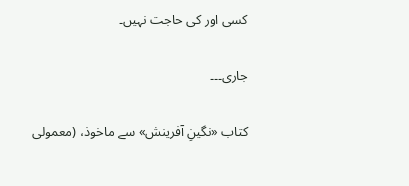کسی اور کی حاجت نہیں۔

جاری۔۔۔

کتاب «نگینِ آفرینش» سے ماخوذ، (معمولی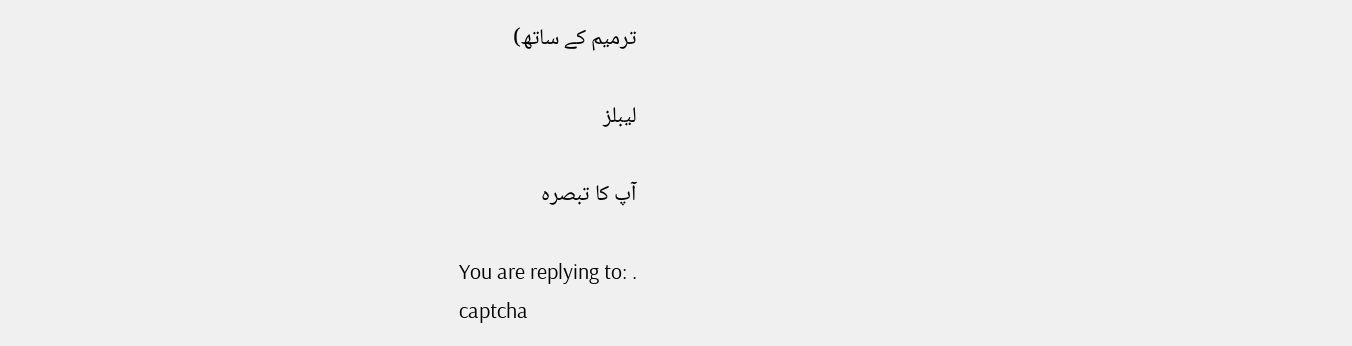ترمیم کے ساتھ)

لیبلز

آپ کا تبصرہ

You are replying to: .
captcha